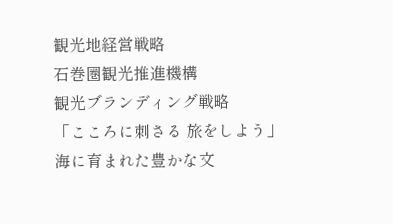観光地経営戦略
石巻圏観光推進機構
観光ブランディング戦略
「こころに刺さる 旅をしよう」
海に育まれた豊かな文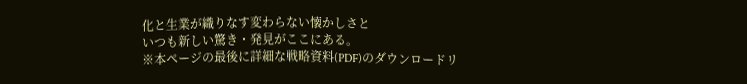化と生業が織りなす変わらない懐かしさと
いつも新しい驚き・発見がここにある。
※本ページの最後に詳細な戦略資料(PDF)のダウンロードリ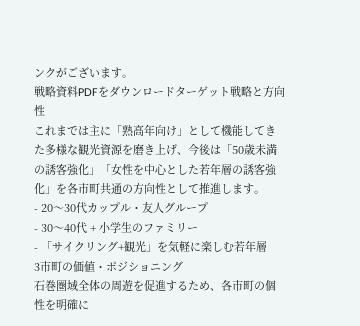ンクがございます。
戦略資料PDFをダウンロードターゲット戦略と方向性
これまでは主に「熟高年向け」として機能してきた多様な観光資源を磨き上げ、今後は「50歳未満の誘客強化」「女性を中心とした若年層の誘客強化」を各市町共通の方向性として推進します。
- 20〜30代カップル・友人グループ
- 30〜40代 + 小学生のファミリー
- 「サイクリング+観光」を気軽に楽しむ若年層
3市町の価値・ポジショニング
石巻圏域全体の周遊を促進するため、各市町の個性を明確に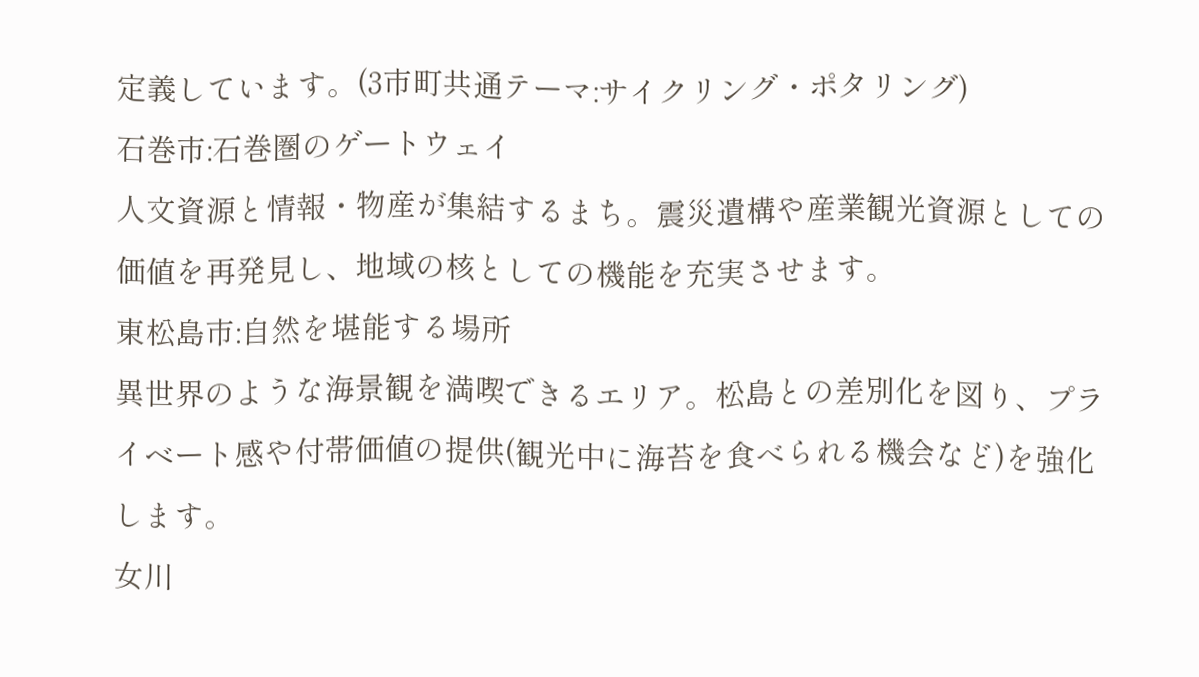定義しています。(3市町共通テーマ:サイクリング・ポタリング)
石巻市:石巻圏のゲートウェイ
人文資源と情報・物産が集結するまち。震災遺構や産業観光資源としての価値を再発見し、地域の核としての機能を充実させます。
東松島市:自然を堪能する場所
異世界のような海景観を満喫できるエリア。松島との差別化を図り、プライベート感や付帯価値の提供(観光中に海苔を食べられる機会など)を強化します。
女川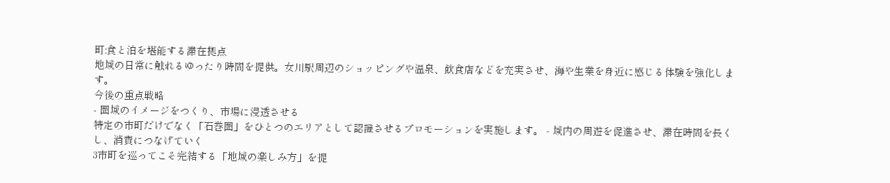町:食と泊を堪能する滞在拠点
地域の日常に触れるゆったり時間を提供。女川駅周辺のショッピングや温泉、飲食店などを充実させ、海や生業を身近に感じる体験を強化します。
今後の重点戦略
- 圏域のイメージをつくり、市場に浸透させる
特定の市町だけでなく「石巻圏」をひとつのエリアとして認識させるプロモーションを実施します。 - 域内の周遊を促進させ、滞在時間を長くし、消費につなげていく
3市町を巡ってこそ完結する「地域の楽しみ方」を提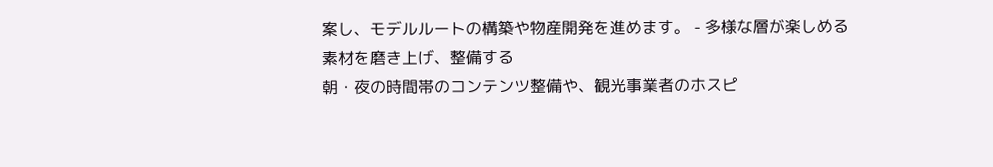案し、モデルルートの構築や物産開発を進めます。 - 多様な層が楽しめる素材を磨き上げ、整備する
朝・夜の時間帯のコンテンツ整備や、観光事業者のホスピ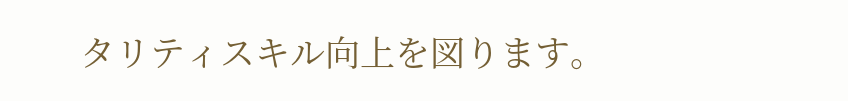タリティスキル向上を図ります。